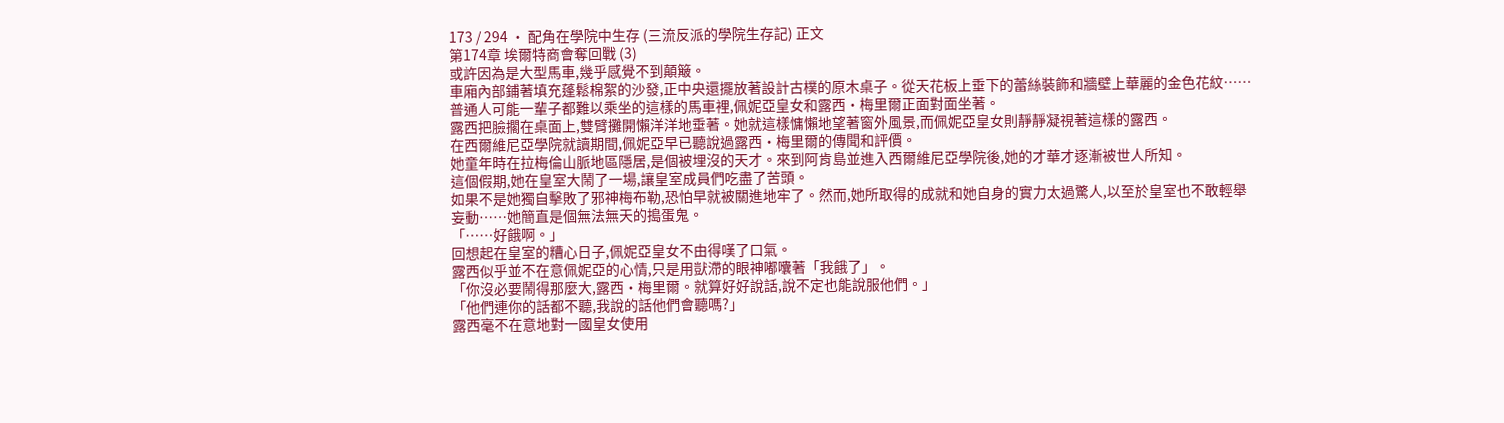173 / 294 · 配角在學院中生存 (三流反派的學院生存記) 正文
第174章 埃爾特商會奪回戰 (3)
或許因為是大型馬車,幾乎感覺不到顛簸。
車廂內部鋪著填充蓬鬆棉絮的沙發,正中央還擺放著設計古樸的原木桌子。從天花板上垂下的蕾絲裝飾和牆壁上華麗的金色花紋……普通人可能一輩子都難以乘坐的這樣的馬車裡,佩妮亞皇女和露西·梅里爾正面對面坐著。
露西把臉擱在桌面上,雙臂攤開懶洋洋地垂著。她就這樣慵懶地望著窗外風景,而佩妮亞皇女則靜靜凝視著這樣的露西。
在西爾維尼亞學院就讀期間,佩妮亞早已聽說過露西·梅里爾的傳聞和評價。
她童年時在拉梅倫山脈地區隱居,是個被埋沒的天才。來到阿肯島並進入西爾維尼亞學院後,她的才華才逐漸被世人所知。
這個假期,她在皇室大鬧了一場,讓皇室成員們吃盡了苦頭。
如果不是她獨自擊敗了邪神梅布勒,恐怕早就被關進地牢了。然而,她所取得的成就和她自身的實力太過驚人,以至於皇室也不敢輕舉妄動……她簡直是個無法無天的搗蛋鬼。
「……好餓啊。」
回想起在皇室的糟心日子,佩妮亞皇女不由得嘆了口氣。
露西似乎並不在意佩妮亞的心情,只是用獃滯的眼神嘟囔著「我餓了」。
「你沒必要鬧得那麼大,露西·梅里爾。就算好好說話,說不定也能說服他們。」
「他們連你的話都不聽,我說的話他們會聽嗎?」
露西毫不在意地對一國皇女使用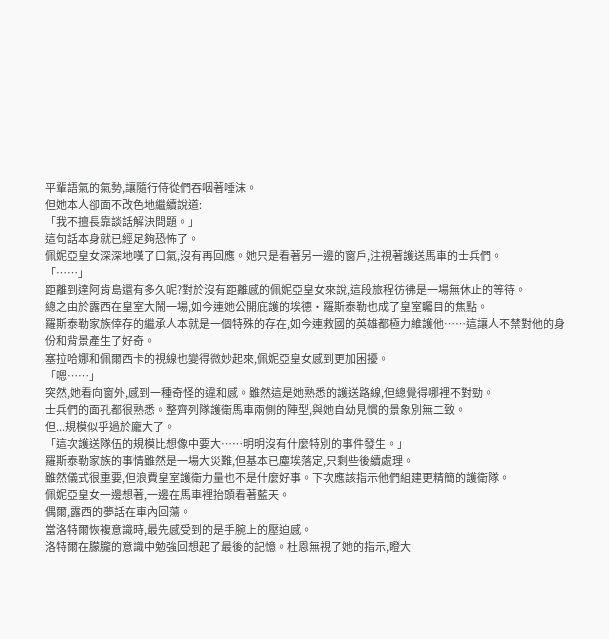平輩語氣的氣勢,讓隨行侍從們吞咽著唾沫。
但她本人卻面不改色地繼續說道:
「我不擅長靠談話解決問題。」
這句話本身就已經足夠恐怖了。
佩妮亞皇女深深地嘆了口氣,沒有再回應。她只是看著另一邊的窗戶,注視著護送馬車的士兵們。
「……」
距離到達阿肯島還有多久呢?對於沒有距離感的佩妮亞皇女來說,這段旅程彷彿是一場無休止的等待。
總之由於露西在皇室大鬧一場,如今連她公開庇護的埃德·羅斯泰勒也成了皇室矚目的焦點。
羅斯泰勒家族倖存的繼承人本就是一個特殊的存在,如今連救國的英雄都極力維護他……這讓人不禁對他的身份和背景產生了好奇。
塞拉哈娜和佩爾西卡的視線也變得微妙起來,佩妮亞皇女感到更加困擾。
「嗯……」
突然,她看向窗外,感到一種奇怪的違和感。雖然這是她熟悉的護送路線,但總覺得哪裡不對勁。
士兵們的面孔都很熟悉。整齊列隊護衛馬車兩側的陣型,與她自幼見慣的景象別無二致。
但...規模似乎過於龐大了。
「這次護送隊伍的規模比想像中要大……明明沒有什麼特別的事件發生。」
羅斯泰勒家族的事情雖然是一場大災難,但基本已塵埃落定,只剩些後續處理。
雖然儀式很重要,但浪費皇室護衛力量也不是什麼好事。下次應該指示他們組建更精簡的護衛隊。
佩妮亞皇女一邊想著,一邊在馬車裡抬頭看著藍天。
偶爾,露西的夢話在車內回蕩。
當洛特爾恢複意識時,最先感受到的是手腕上的壓迫感。
洛特爾在朦朧的意識中勉強回想起了最後的記憶。杜恩無視了她的指示,瞪大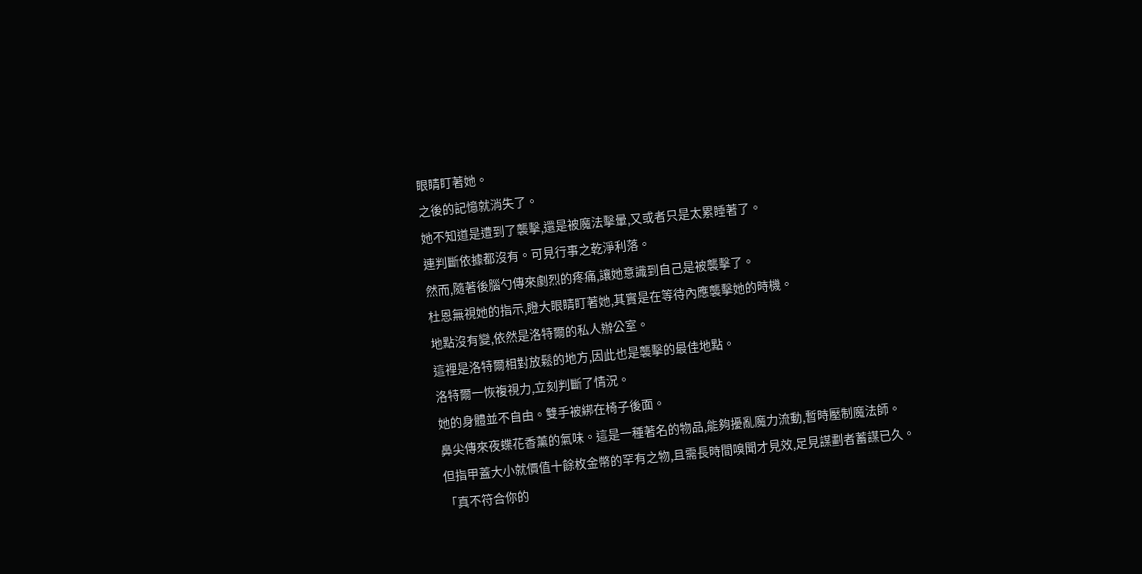眼睛盯著她。
之後的記憶就消失了。
她不知道是遭到了襲擊,還是被魔法擊暈,又或者只是太累睡著了。
連判斷依據都沒有。可見行事之乾淨利落。
然而,隨著後腦勺傳來劇烈的疼痛,讓她意識到自己是被襲擊了。
杜恩無視她的指示,瞪大眼睛盯著她,其實是在等待內應襲擊她的時機。
地點沒有變,依然是洛特爾的私人辦公室。
這裡是洛特爾相對放鬆的地方,因此也是襲擊的最佳地點。
洛特爾一恢複視力,立刻判斷了情況。
她的身體並不自由。雙手被綁在椅子後面。
鼻尖傳來夜蝶花香薰的氣味。這是一種著名的物品,能夠擾亂魔力流動,暫時壓制魔法師。
但指甲蓋大小就價值十餘枚金幣的罕有之物,且需長時間嗅聞才見效,足見謀劃者蓄謀已久。
「真不符合你的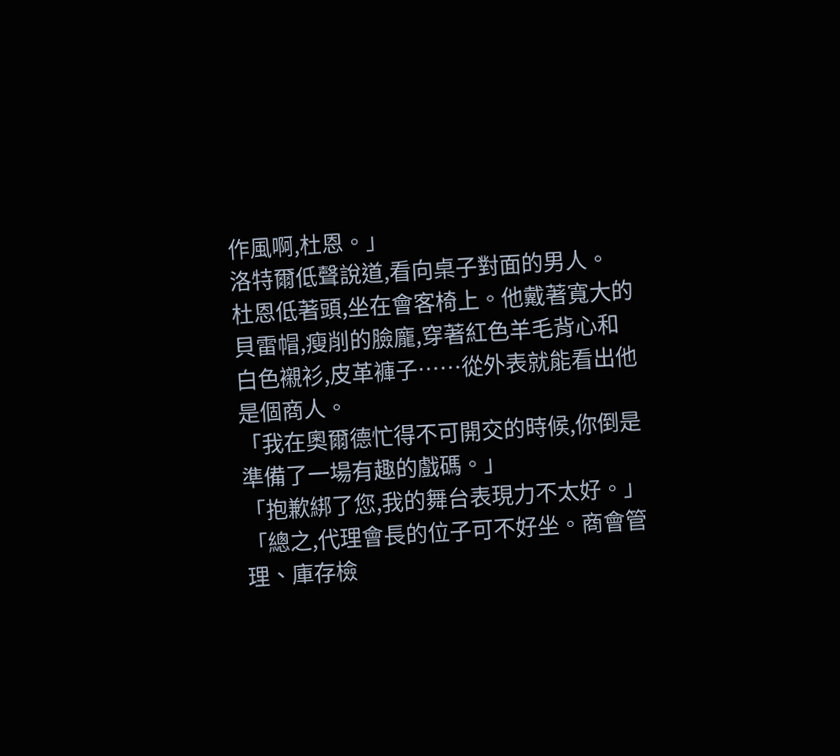作風啊,杜恩。」
洛特爾低聲說道,看向桌子對面的男人。
杜恩低著頭,坐在會客椅上。他戴著寬大的貝雷帽,瘦削的臉龐,穿著紅色羊毛背心和白色襯衫,皮革褲子……從外表就能看出他是個商人。
「我在奧爾德忙得不可開交的時候,你倒是準備了一場有趣的戲碼。」
「抱歉綁了您,我的舞台表現力不太好。」
「總之,代理會長的位子可不好坐。商會管理、庫存檢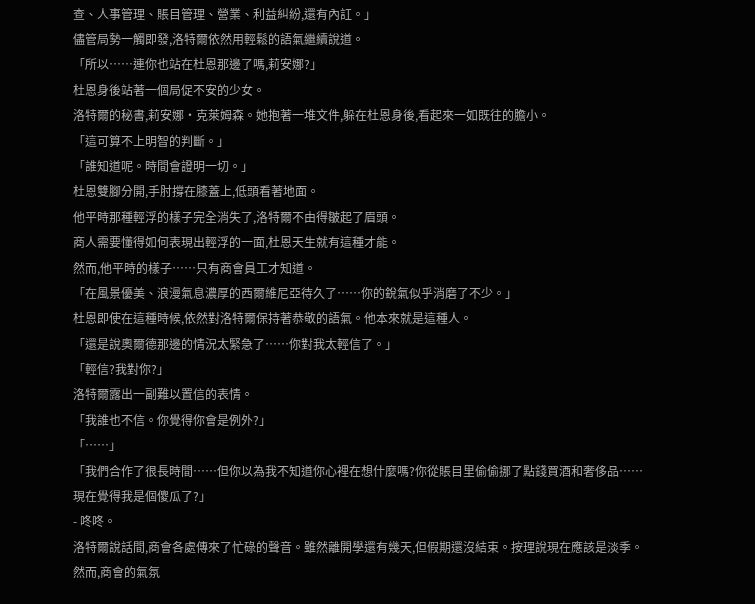查、人事管理、賬目管理、營業、利益糾紛,還有內訌。」
儘管局勢一觸即發,洛特爾依然用輕鬆的語氣繼續說道。
「所以……連你也站在杜恩那邊了嗎,莉安娜?」
杜恩身後站著一個局促不安的少女。
洛特爾的秘書,莉安娜·克萊姆森。她抱著一堆文件,躲在杜恩身後,看起來一如既往的膽小。
「這可算不上明智的判斷。」
「誰知道呢。時間會證明一切。」
杜恩雙腳分開,手肘撐在膝蓋上,低頭看著地面。
他平時那種輕浮的樣子完全消失了,洛特爾不由得皺起了眉頭。
商人需要懂得如何表現出輕浮的一面,杜恩天生就有這種才能。
然而,他平時的樣子……只有商會員工才知道。
「在風景優美、浪漫氣息濃厚的西爾維尼亞待久了……你的銳氣似乎消磨了不少。」
杜恩即使在這種時候,依然對洛特爾保持著恭敬的語氣。他本來就是這種人。
「還是說奧爾德那邊的情況太緊急了……你對我太輕信了。」
「輕信?我對你?」
洛特爾露出一副難以置信的表情。
「我誰也不信。你覺得你會是例外?」
「……」
「我們合作了很長時間……但你以為我不知道你心裡在想什麼嗎?你從賬目里偷偷挪了點錢買酒和奢侈品……現在覺得我是個傻瓜了?」
- 咚咚。
洛特爾說話間,商會各處傳來了忙碌的聲音。雖然離開學還有幾天,但假期還沒結束。按理說現在應該是淡季。
然而,商會的氣氛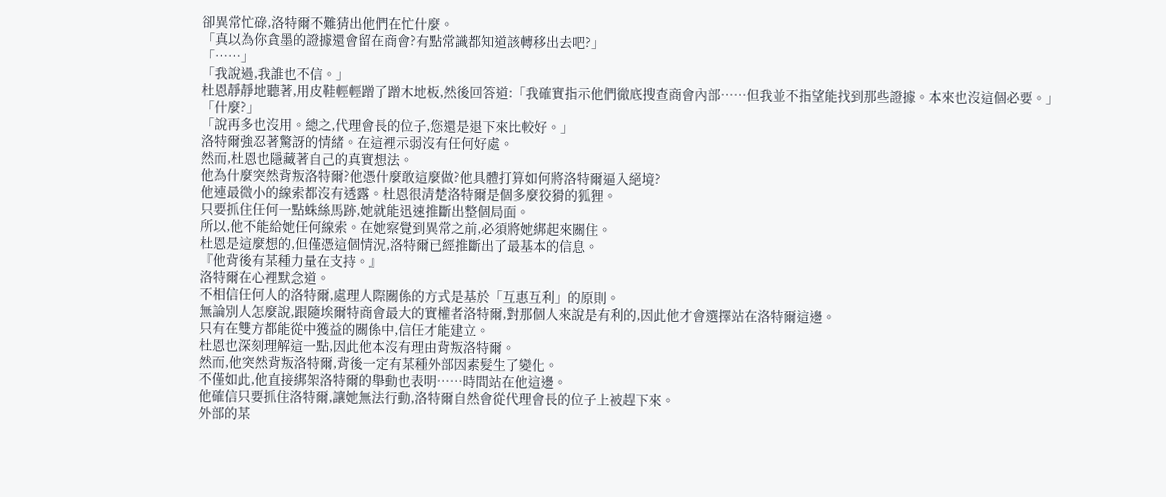卻異常忙碌,洛特爾不難猜出他們在忙什麼。
「真以為你貪墨的證據還會留在商會?有點常識都知道該轉移出去吧?」
「……」
「我說過,我誰也不信。」
杜恩靜靜地聽著,用皮鞋輕輕蹭了蹭木地板,然後回答道:「我確實指示他們徹底搜查商會內部……但我並不指望能找到那些證據。本來也沒這個必要。」
「什麼?」
「說再多也沒用。總之,代理會長的位子,您還是退下來比較好。」
洛特爾強忍著驚訝的情緒。在這裡示弱沒有任何好處。
然而,杜恩也隱藏著自己的真實想法。
他為什麼突然背叛洛特爾?他憑什麼敢這麼做?他具體打算如何將洛特爾逼入絕境?
他連最微小的線索都沒有透露。杜恩很清楚洛特爾是個多麼狡猾的狐狸。
只要抓住任何一點蛛絲馬跡,她就能迅速推斷出整個局面。
所以,他不能給她任何線索。在她察覺到異常之前,必須將她綁起來關住。
杜恩是這麼想的,但僅憑這個情況,洛特爾已經推斷出了最基本的信息。
『他背後有某種力量在支持。』
洛特爾在心裡默念道。
不相信任何人的洛特爾,處理人際關係的方式是基於「互惠互利」的原則。
無論別人怎麼說,跟隨埃爾特商會最大的實權者洛特爾,對那個人來說是有利的,因此他才會選擇站在洛特爾這邊。
只有在雙方都能從中獲益的關係中,信任才能建立。
杜恩也深刻理解這一點,因此他本沒有理由背叛洛特爾。
然而,他突然背叛洛特爾,背後一定有某種外部因素髮生了變化。
不僅如此,他直接綁架洛特爾的舉動也表明……時間站在他這邊。
他確信只要抓住洛特爾,讓她無法行動,洛特爾自然會從代理會長的位子上被趕下來。
外部的某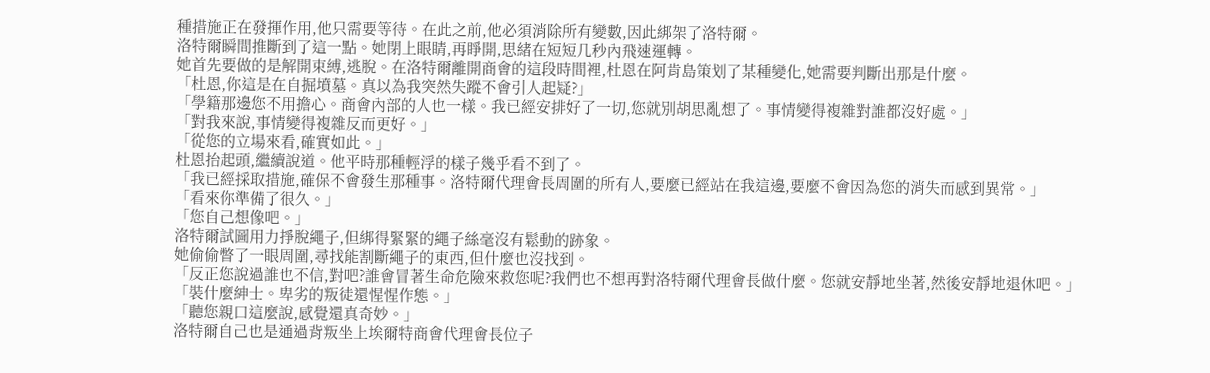種措施正在發揮作用,他只需要等待。在此之前,他必須消除所有變數,因此綁架了洛特爾。
洛特爾瞬間推斷到了這一點。她閉上眼睛,再睜開,思緒在短短几秒內飛速運轉。
她首先要做的是解開束縛,逃脫。在洛特爾離開商會的這段時間裡,杜恩在阿肯島策划了某種變化,她需要判斷出那是什麼。
「杜恩,你這是在自掘墳墓。真以為我突然失蹤不會引人起疑?」
「學籍那邊您不用擔心。商會內部的人也一樣。我已經安排好了一切,您就別胡思亂想了。事情變得複雜對誰都沒好處。」
「對我來說,事情變得複雜反而更好。」
「從您的立場來看,確實如此。」
杜恩抬起頭,繼續說道。他平時那種輕浮的樣子幾乎看不到了。
「我已經採取措施,確保不會發生那種事。洛特爾代理會長周圍的所有人,要麼已經站在我這邊,要麼不會因為您的消失而感到異常。」
「看來你準備了很久。」
「您自己想像吧。」
洛特爾試圖用力掙脫繩子,但綁得緊緊的繩子絲毫沒有鬆動的跡象。
她偷偷瞥了一眼周圍,尋找能割斷繩子的東西,但什麼也沒找到。
「反正您說過誰也不信,對吧?誰會冒著生命危險來救您呢?我們也不想再對洛特爾代理會長做什麼。您就安靜地坐著,然後安靜地退休吧。」
「裝什麼紳士。卑劣的叛徒還惺惺作態。」
「聽您親口這麼說,感覺還真奇妙。」
洛特爾自己也是通過背叛坐上埃爾特商會代理會長位子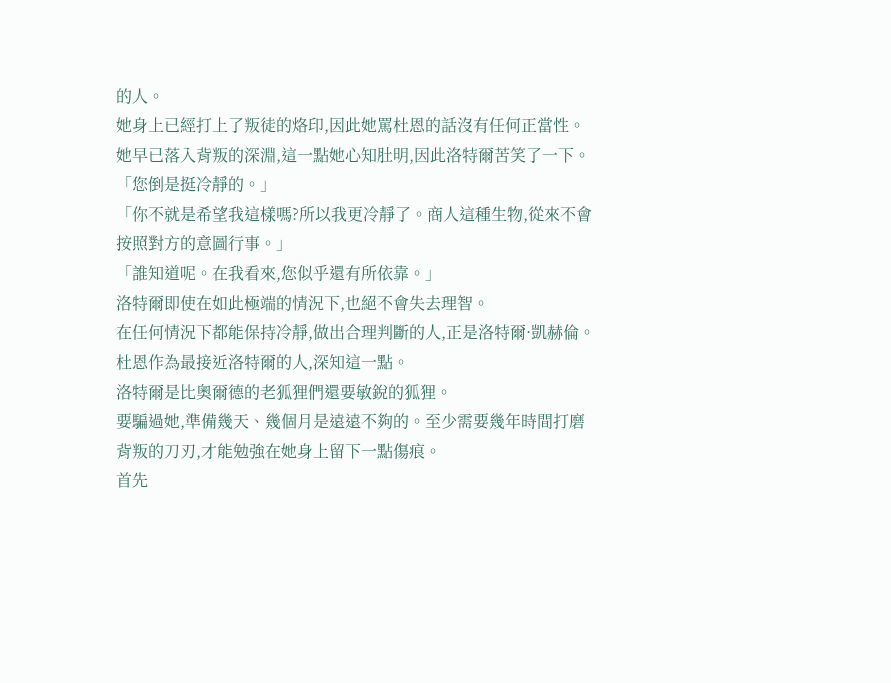的人。
她身上已經打上了叛徒的烙印,因此她罵杜恩的話沒有任何正當性。
她早已落入背叛的深淵,這一點她心知肚明,因此洛特爾苦笑了一下。
「您倒是挺冷靜的。」
「你不就是希望我這樣嗎?所以我更冷靜了。商人這種生物,從來不會按照對方的意圖行事。」
「誰知道呢。在我看來,您似乎還有所依靠。」
洛特爾即使在如此極端的情況下,也絕不會失去理智。
在任何情況下都能保持冷靜,做出合理判斷的人,正是洛特爾·凱赫倫。
杜恩作為最接近洛特爾的人,深知這一點。
洛特爾是比奧爾德的老狐狸們還要敏銳的狐狸。
要騙過她,準備幾天、幾個月是遠遠不夠的。至少需要幾年時間打磨背叛的刀刃,才能勉強在她身上留下一點傷痕。
首先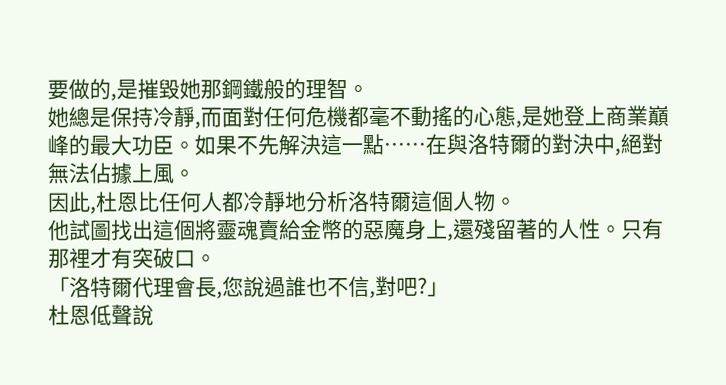要做的,是摧毀她那鋼鐵般的理智。
她總是保持冷靜,而面對任何危機都毫不動搖的心態,是她登上商業巔峰的最大功臣。如果不先解決這一點……在與洛特爾的對決中,絕對無法佔據上風。
因此,杜恩比任何人都冷靜地分析洛特爾這個人物。
他試圖找出這個將靈魂賣給金幣的惡魔身上,還殘留著的人性。只有那裡才有突破口。
「洛特爾代理會長,您說過誰也不信,對吧?」
杜恩低聲說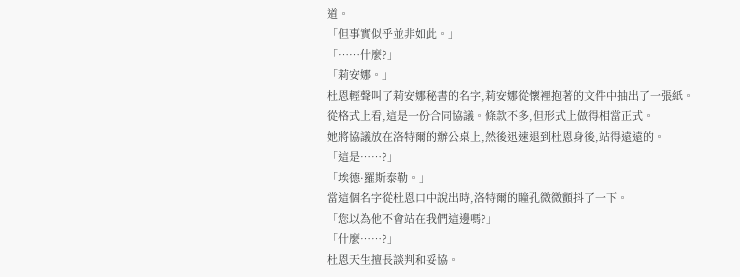道。
「但事實似乎並非如此。」
「……什麼?」
「莉安娜。」
杜恩輕聲叫了莉安娜秘書的名字,莉安娜從懷裡抱著的文件中抽出了一張紙。
從格式上看,這是一份合同協議。條款不多,但形式上做得相當正式。
她將協議放在洛特爾的辦公桌上,然後迅速退到杜恩身後,站得遠遠的。
「這是……?」
「埃德·羅斯泰勒。」
當這個名字從杜恩口中說出時,洛特爾的瞳孔微微顫抖了一下。
「您以為他不會站在我們這邊嗎?」
「什麼……?」
杜恩天生擅長談判和妥協。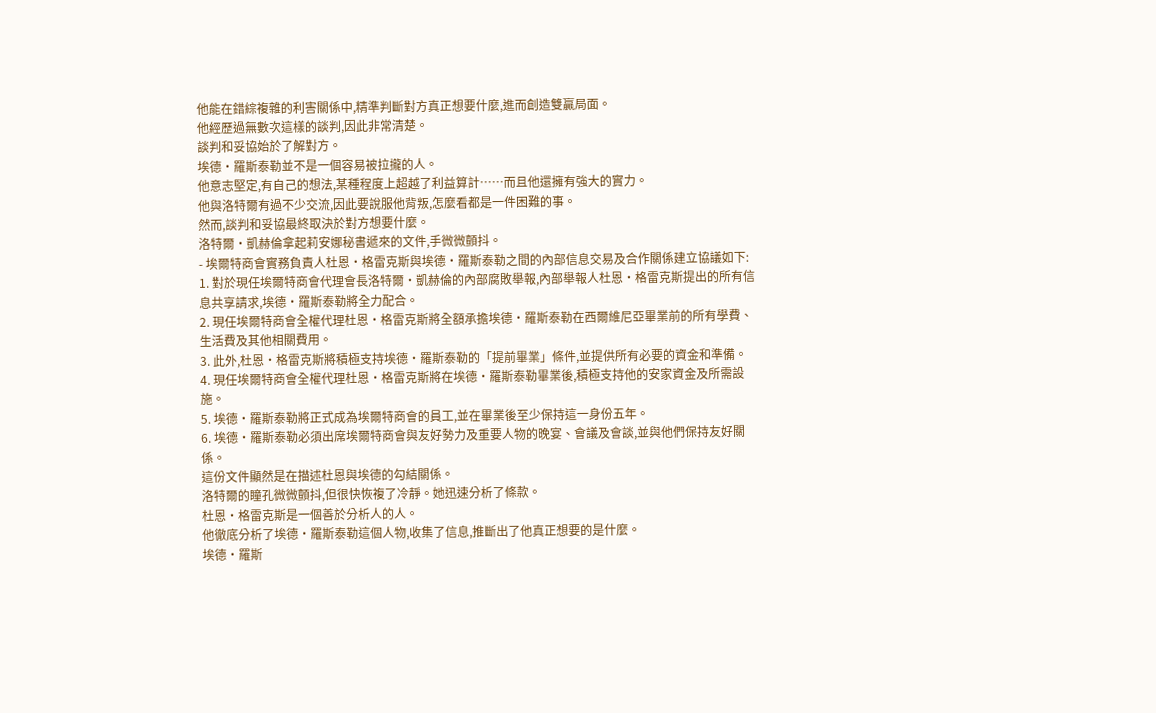他能在錯綜複雜的利害關係中,精準判斷對方真正想要什麼,進而創造雙贏局面。
他經歷過無數次這樣的談判,因此非常清楚。
談判和妥協始於了解對方。
埃德·羅斯泰勒並不是一個容易被拉攏的人。
他意志堅定,有自己的想法,某種程度上超越了利益算計……而且他還擁有強大的實力。
他與洛特爾有過不少交流,因此要說服他背叛,怎麼看都是一件困難的事。
然而,談判和妥協最終取決於對方想要什麼。
洛特爾·凱赫倫拿起莉安娜秘書遞來的文件,手微微顫抖。
- 埃爾特商會實務負責人杜恩·格雷克斯與埃德·羅斯泰勒之間的內部信息交易及合作關係建立協議如下:
1. 對於現任埃爾特商會代理會長洛特爾·凱赫倫的內部腐敗舉報,內部舉報人杜恩·格雷克斯提出的所有信息共享請求,埃德·羅斯泰勒將全力配合。
2. 現任埃爾特商會全權代理杜恩·格雷克斯將全額承擔埃德·羅斯泰勒在西爾維尼亞畢業前的所有學費、生活費及其他相關費用。
3. 此外,杜恩·格雷克斯將積極支持埃德·羅斯泰勒的「提前畢業」條件,並提供所有必要的資金和準備。
4. 現任埃爾特商會全權代理杜恩·格雷克斯將在埃德·羅斯泰勒畢業後,積極支持他的安家資金及所需設施。
5. 埃德·羅斯泰勒將正式成為埃爾特商會的員工,並在畢業後至少保持這一身份五年。
6. 埃德·羅斯泰勒必須出席埃爾特商會與友好勢力及重要人物的晚宴、會議及會談,並與他們保持友好關係。
這份文件顯然是在描述杜恩與埃德的勾結關係。
洛特爾的瞳孔微微顫抖,但很快恢複了冷靜。她迅速分析了條款。
杜恩·格雷克斯是一個善於分析人的人。
他徹底分析了埃德·羅斯泰勒這個人物,收集了信息,推斷出了他真正想要的是什麼。
埃德·羅斯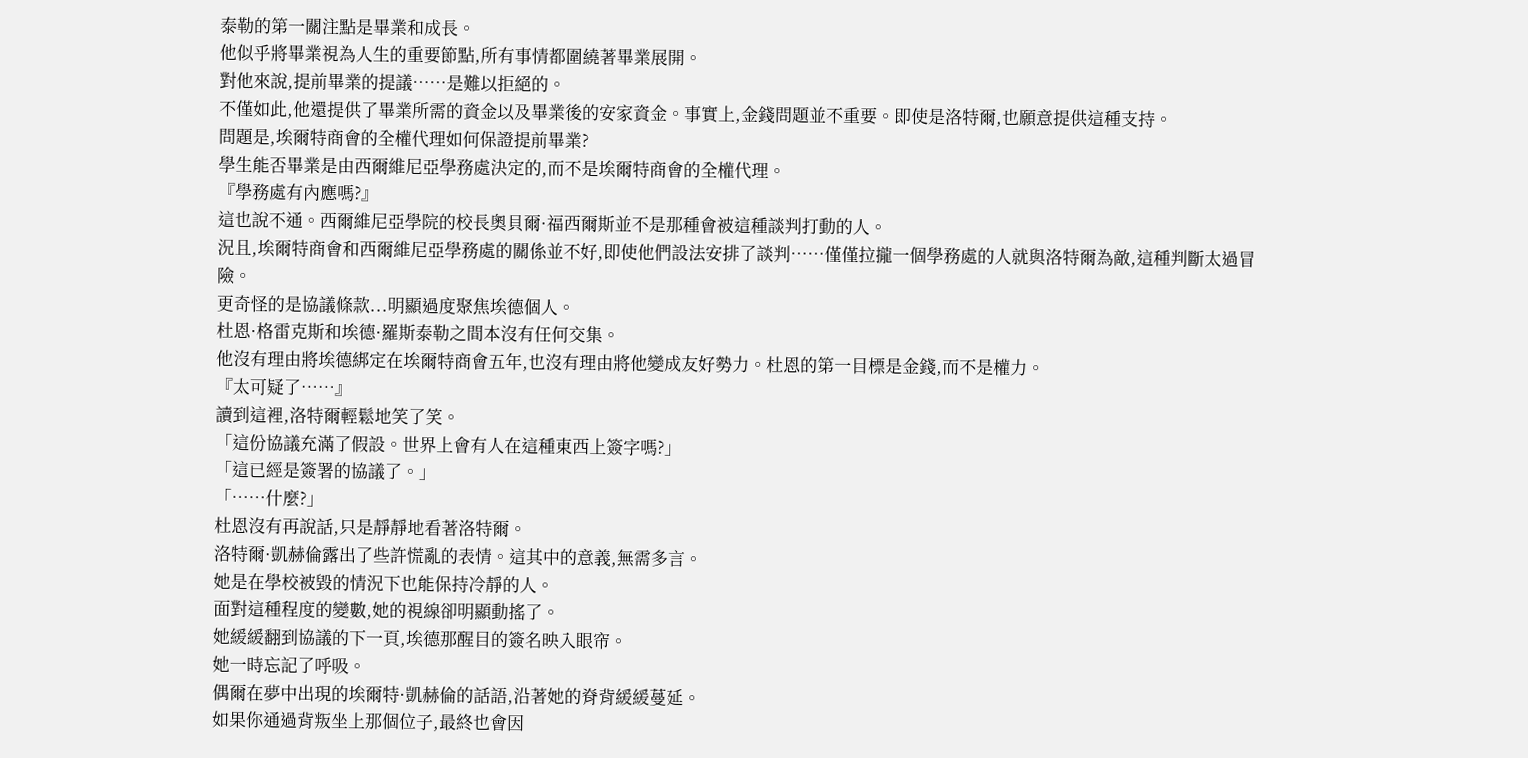泰勒的第一關注點是畢業和成長。
他似乎將畢業視為人生的重要節點,所有事情都圍繞著畢業展開。
對他來說,提前畢業的提議……是難以拒絕的。
不僅如此,他還提供了畢業所需的資金以及畢業後的安家資金。事實上,金錢問題並不重要。即使是洛特爾,也願意提供這種支持。
問題是,埃爾特商會的全權代理如何保證提前畢業?
學生能否畢業是由西爾維尼亞學務處決定的,而不是埃爾特商會的全權代理。
『學務處有內應嗎?』
這也說不通。西爾維尼亞學院的校長奧貝爾·福西爾斯並不是那種會被這種談判打動的人。
況且,埃爾特商會和西爾維尼亞學務處的關係並不好,即使他們設法安排了談判……僅僅拉攏一個學務處的人就與洛特爾為敵,這種判斷太過冒險。
更奇怪的是協議條款...明顯過度聚焦埃德個人。
杜恩·格雷克斯和埃德·羅斯泰勒之間本沒有任何交集。
他沒有理由將埃德綁定在埃爾特商會五年,也沒有理由將他變成友好勢力。杜恩的第一目標是金錢,而不是權力。
『太可疑了……』
讀到這裡,洛特爾輕鬆地笑了笑。
「這份協議充滿了假設。世界上會有人在這種東西上簽字嗎?」
「這已經是簽署的協議了。」
「……什麼?」
杜恩沒有再說話,只是靜靜地看著洛特爾。
洛特爾·凱赫倫露出了些許慌亂的表情。這其中的意義,無需多言。
她是在學校被毀的情況下也能保持冷靜的人。
面對這種程度的變數,她的視線卻明顯動搖了。
她緩緩翻到協議的下一頁,埃德那醒目的簽名映入眼帘。
她一時忘記了呼吸。
偶爾在夢中出現的埃爾特·凱赫倫的話語,沿著她的脊背緩緩蔓延。
如果你通過背叛坐上那個位子,最終也會因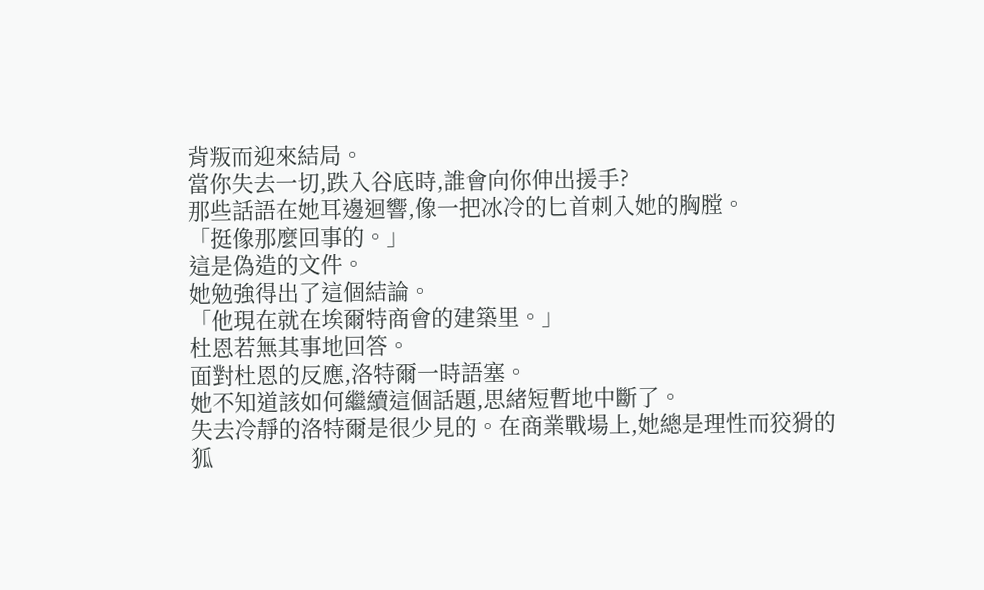背叛而迎來結局。
當你失去一切,跌入谷底時,誰會向你伸出援手?
那些話語在她耳邊迴響,像一把冰冷的匕首刺入她的胸膛。
「挺像那麼回事的。」
這是偽造的文件。
她勉強得出了這個結論。
「他現在就在埃爾特商會的建築里。」
杜恩若無其事地回答。
面對杜恩的反應,洛特爾一時語塞。
她不知道該如何繼續這個話題,思緒短暫地中斷了。
失去冷靜的洛特爾是很少見的。在商業戰場上,她總是理性而狡猾的狐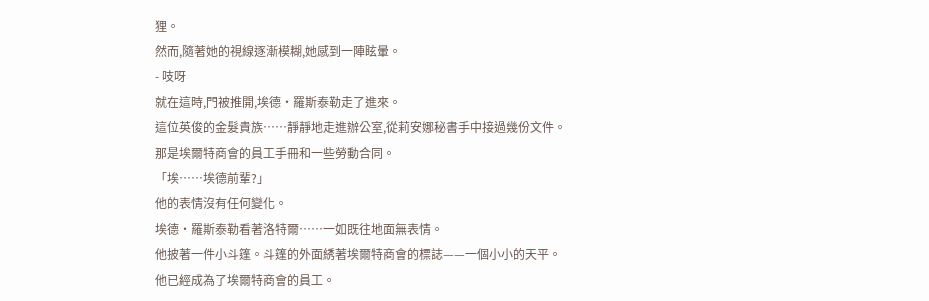狸。
然而,隨著她的視線逐漸模糊,她感到一陣眩暈。
- 吱呀
就在這時,門被推開,埃德·羅斯泰勒走了進來。
這位英俊的金髮貴族……靜靜地走進辦公室,從莉安娜秘書手中接過幾份文件。
那是埃爾特商會的員工手冊和一些勞動合同。
「埃……埃德前輩?」
他的表情沒有任何變化。
埃德·羅斯泰勒看著洛特爾……一如既往地面無表情。
他披著一件小斗篷。斗篷的外面綉著埃爾特商會的標誌——一個小小的天平。
他已經成為了埃爾特商會的員工。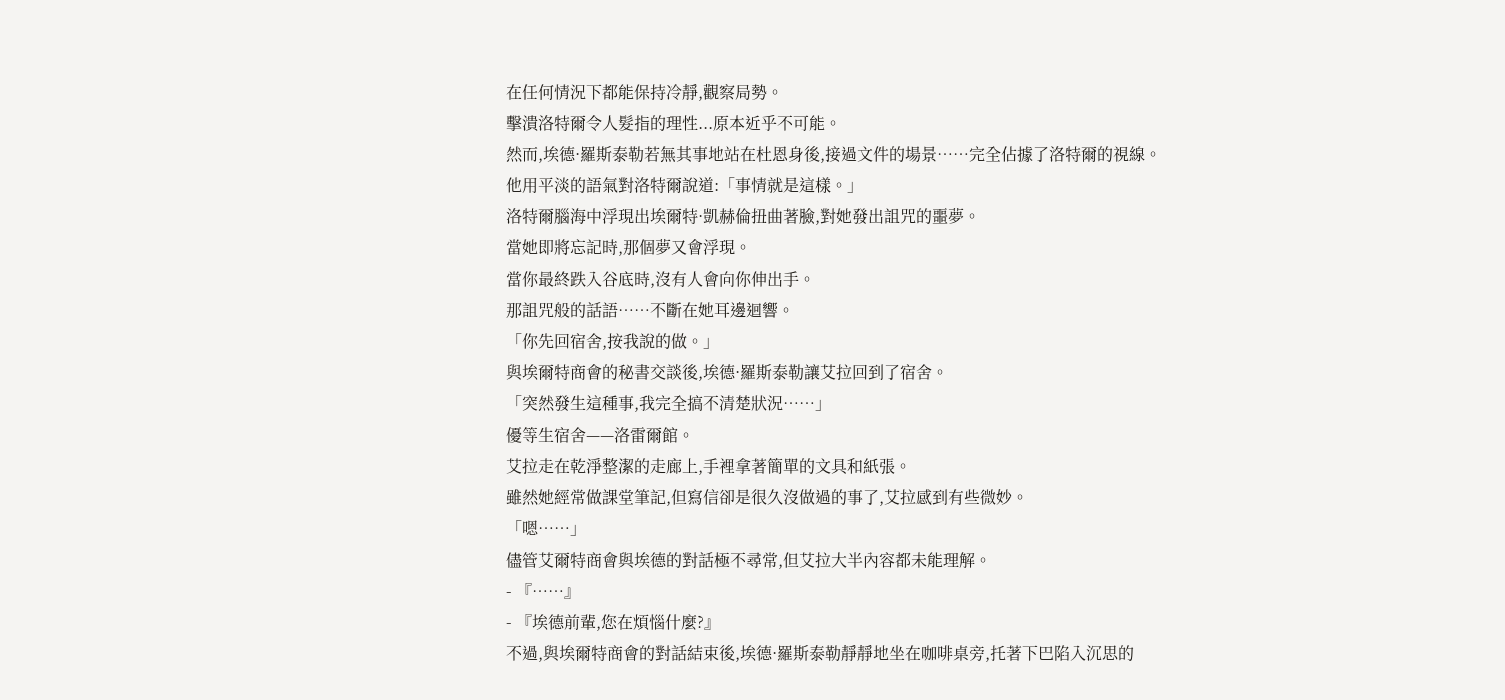在任何情況下都能保持冷靜,觀察局勢。
擊潰洛特爾令人髮指的理性...原本近乎不可能。
然而,埃德·羅斯泰勒若無其事地站在杜恩身後,接過文件的場景……完全佔據了洛特爾的視線。
他用平淡的語氣對洛特爾說道:「事情就是這樣。」
洛特爾腦海中浮現出埃爾特·凱赫倫扭曲著臉,對她發出詛咒的噩夢。
當她即將忘記時,那個夢又會浮現。
當你最終跌入谷底時,沒有人會向你伸出手。
那詛咒般的話語……不斷在她耳邊迴響。
「你先回宿舍,按我說的做。」
與埃爾特商會的秘書交談後,埃德·羅斯泰勒讓艾拉回到了宿舍。
「突然發生這種事,我完全搞不清楚狀況……」
優等生宿舍——洛雷爾館。
艾拉走在乾淨整潔的走廊上,手裡拿著簡單的文具和紙張。
雖然她經常做課堂筆記,但寫信卻是很久沒做過的事了,艾拉感到有些微妙。
「嗯……」
儘管艾爾特商會與埃德的對話極不尋常,但艾拉大半內容都未能理解。
- 『……』
- 『埃德前輩,您在煩惱什麼?』
不過,與埃爾特商會的對話結束後,埃德·羅斯泰勒靜靜地坐在咖啡桌旁,托著下巴陷入沉思的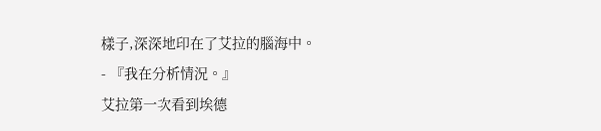樣子,深深地印在了艾拉的腦海中。
- 『我在分析情況。』
艾拉第一次看到埃德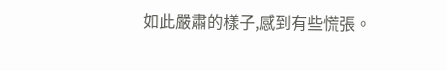如此嚴肅的樣子,感到有些慌張。